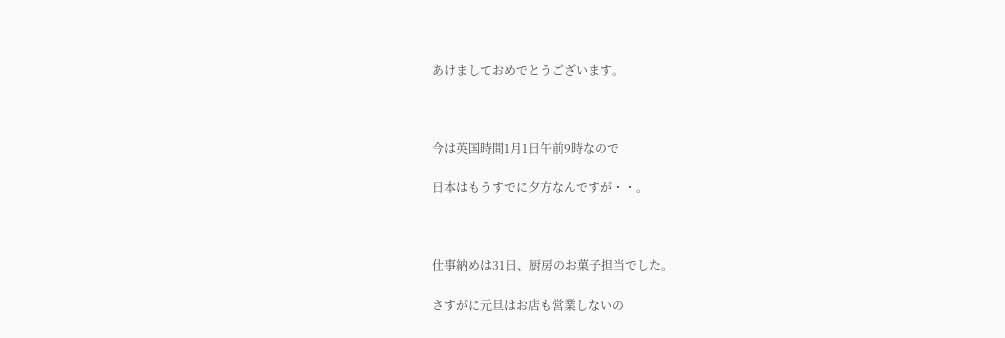あけましておめでとうございます。



今は英国時間1月1日午前9時なので

日本はもうすでに夕方なんですが・・。



仕事納めは31日、厨房のお菓子担当でした。

さすがに元旦はお店も営業しないの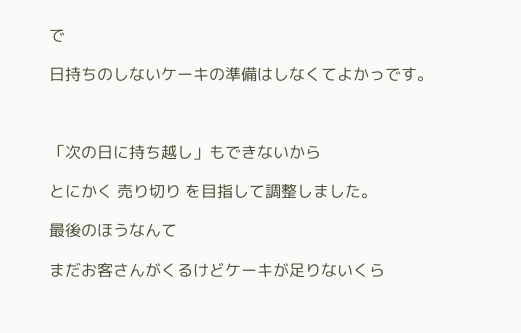で

日持ちのしないケーキの準備はしなくてよかっです。



「次の日に持ち越し」もできないから

とにかく 売り切り を目指して調整しました。

最後のほうなんて

まだお客さんがくるけどケーキが足りないくら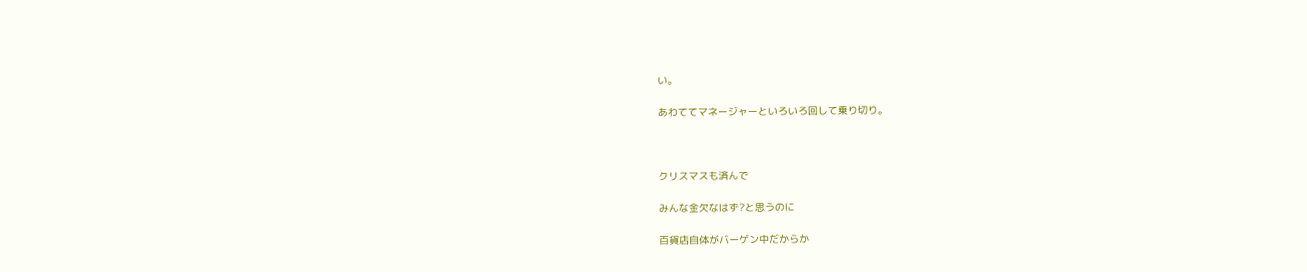い。

あわててマネージャーといろいろ回して乗り切り。



クリスマスも済んで

みんな金欠なはず?と思うのに

百貨店自体がバーゲン中だからか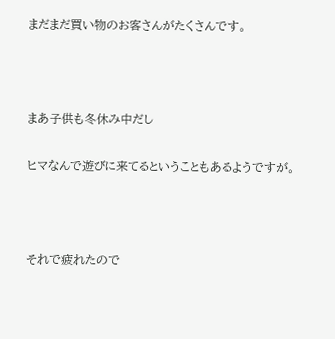まだまだ買い物のお客さんがたくさんです。



まあ子供も冬休み中だし

ヒマなんで遊びに来てるということもあるようですが。



それで疲れたので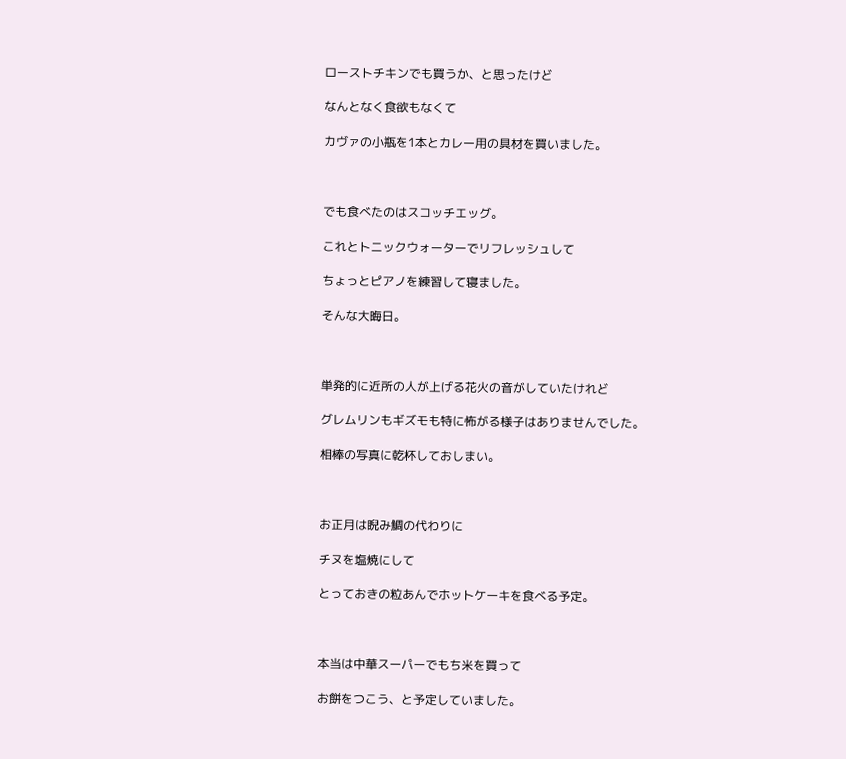ローストチキンでも買うか、と思ったけど

なんとなく食欲もなくて

カヴァの小瓶を1本とカレー用の具材を買いました。



でも食べたのはスコッチエッグ。

これとトニックウォーターでリフレッシュして

ちょっとピアノを練習して寝ました。

そんな大晦日。



単発的に近所の人が上げる花火の音がしていたけれど

グレムリンもギズモも特に怖がる様子はありませんでした。

相棒の写真に乾杯しておしまい。



お正月は睨み鯛の代わりに

チヌを塩焼にして

とっておきの粒あんでホットケーキを食べる予定。



本当は中華スーパーでもち米を買って

お餅をつこう、と予定していました。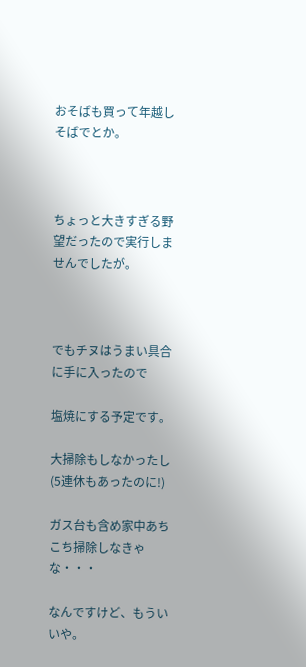おそばも買って年越しそばでとか。



ちょっと大きすぎる野望だったので実行しませんでしたが。



でもチヌはうまい具合に手に入ったので

塩焼にする予定です。

大掃除もしなかったし(5連休もあったのに!)

ガス台も含め家中あちこち掃除しなきゃな・・・

なんですけど、もういいや。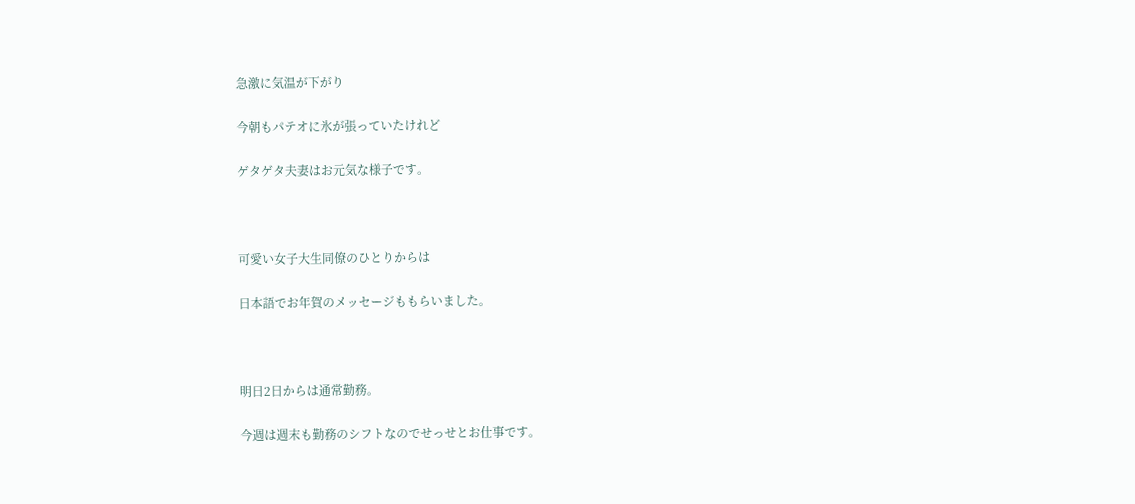急激に気温が下がり

今朝もパテオに氷が張っていたけれど

ゲタゲタ夫妻はお元気な様子です。



可愛い女子大生同僚のひとりからは

日本語でお年賀のメッセージももらいました。



明日2日からは通常勤務。

今週は週末も勤務のシフトなのでせっせとお仕事です。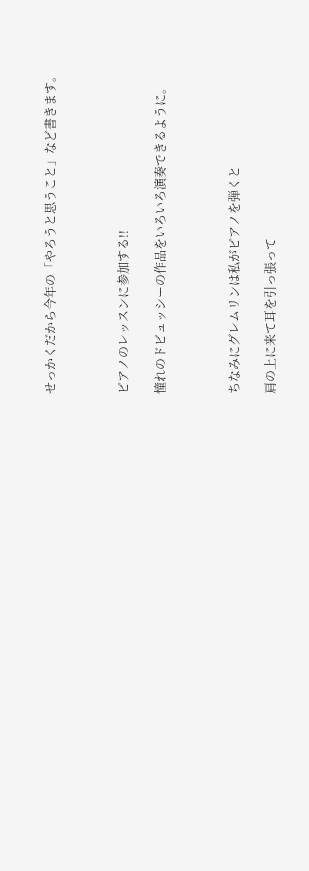せっかくだから今年の「やろうと思うこと」など書きます。



ピアノのレッスンに参加する!!

憧れのドビュッシーの作品をいろいろ演奏できるように。



ちなみにグレムリンは私がピアノを弾くと

肩の上に来て耳を引っ張って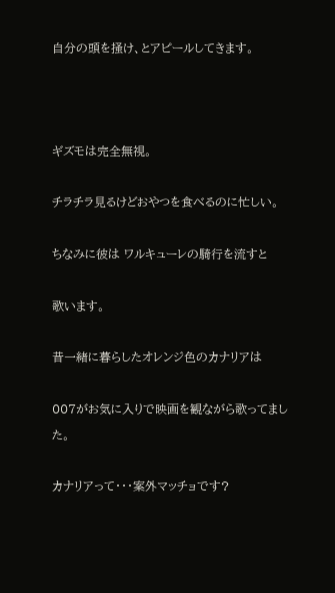自分の頭を掻け、とアピールしてきます。



ギズモは完全無視。

チラチラ見るけどおやつを食べるのに忙しい。

ちなみに彼は ワルキューレの騎行を流すと

歌います。

昔一緒に暮らしたオレンジ色のカナリアは

007がお気に入りで映画を観ながら歌ってました。

カナリアって・・・案外マッチョです?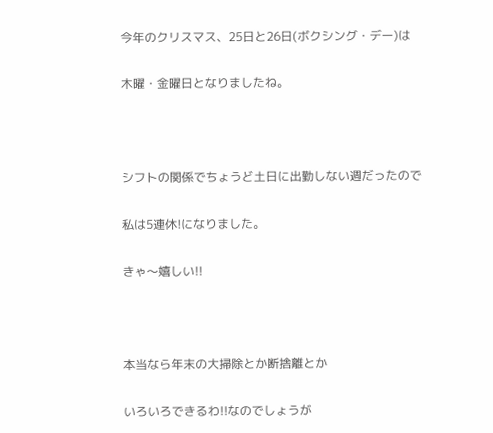今年のクリスマス、25日と26日(ボクシング・デー)は

木曜・金曜日となりましたね。



シフトの関係でちょうど土日に出勤しない週だったので

私は5連休!になりました。

きゃ〜嬉しい!!



本当なら年末の大掃除とか断捨離とか

いろいろできるわ!!なのでしょうが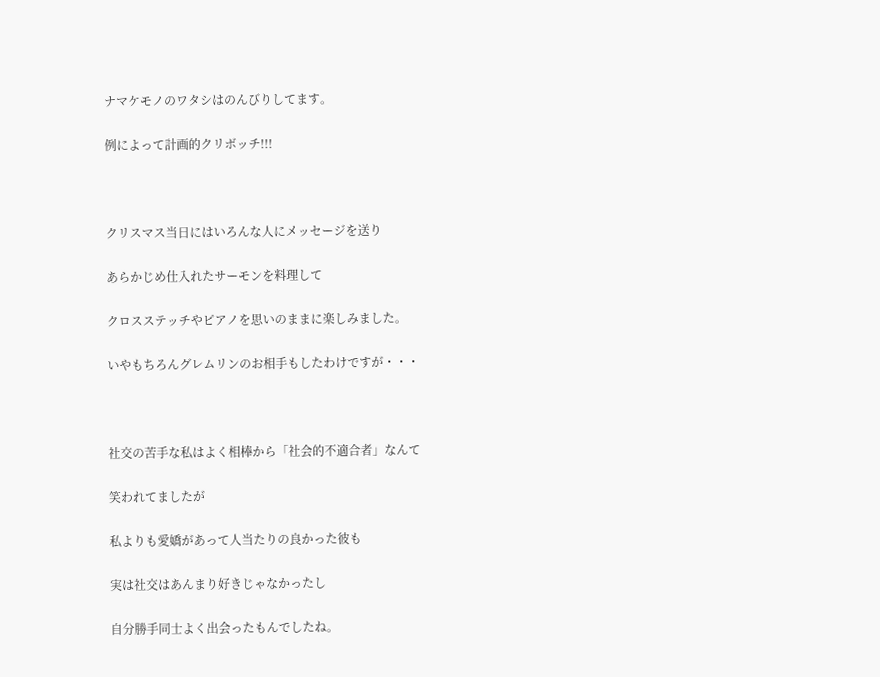ナマケモノのワタシはのんびりしてます。

例によって計画的クリボッチ!!!



クリスマス当日にはいろんな人にメッセージを送り

あらかじめ仕入れたサーモンを料理して

クロスステッチやピアノを思いのままに楽しみました。

いやもちろんグレムリンのお相手もしたわけですが・・・



社交の苦手な私はよく相棒から「社会的不適合者」なんて

笑われてましたが

私よりも愛嬌があって人当たりの良かった彼も

実は社交はあんまり好きじゃなかったし

自分勝手同士よく出会ったもんでしたね。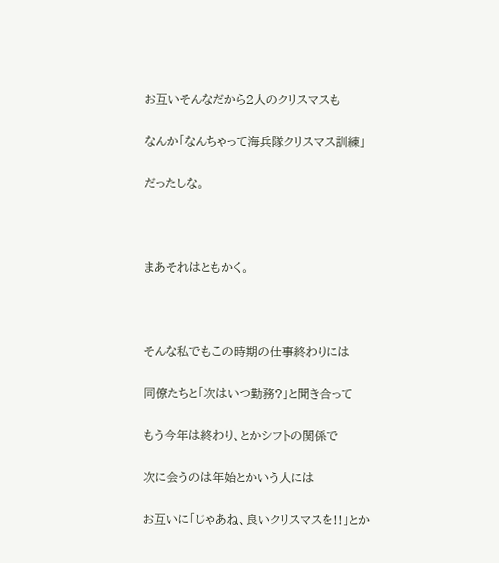お互いそんなだから2人のクリスマスも

なんか「なんちゃって海兵隊クリスマス訓練」

だったしな。



まあそれはともかく。



そんな私でもこの時期の仕事終わりには

同僚たちと「次はいつ勤務?」と聞き合って

もう今年は終わり、とかシフトの関係で

次に会うのは年始とかいう人には

お互いに「じゃあね、良いクリスマスを!!」とか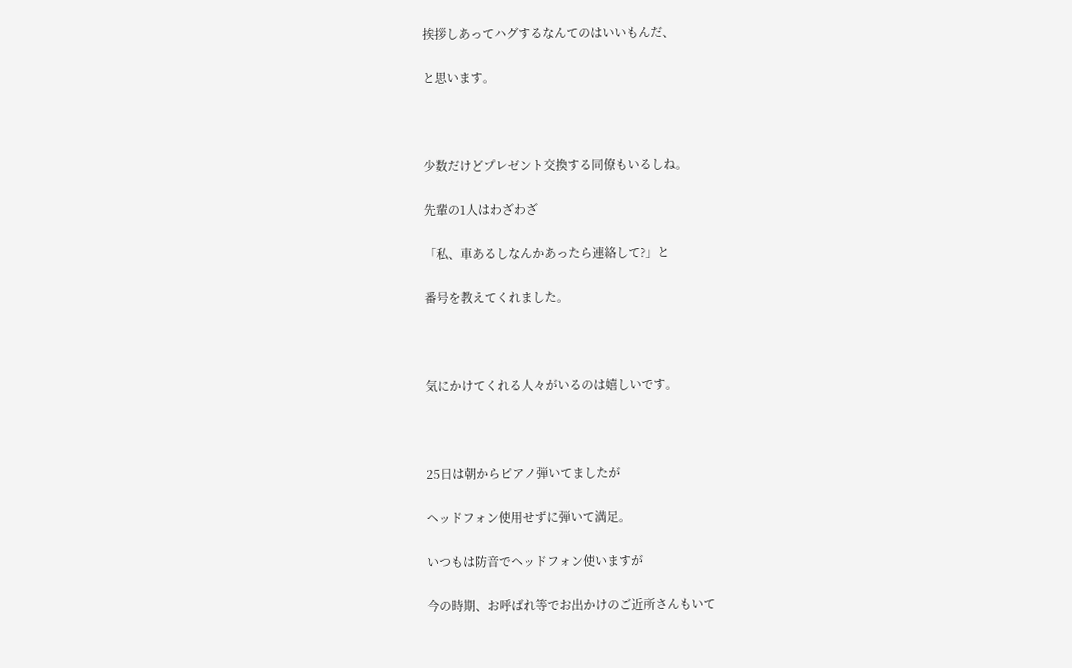挨拶しあってハグするなんてのはいいもんだ、

と思います。



少数だけどプレゼント交換する同僚もいるしね。

先輩の1人はわざわざ

「私、車あるしなんかあったら連絡して?」と

番号を教えてくれました。



気にかけてくれる人々がいるのは嬉しいです。



25日は朝からピアノ弾いてましたが

ヘッドフォン使用せずに弾いて満足。

いつもは防音でヘッドフォン使いますが

今の時期、お呼ばれ等でお出かけのご近所さんもいて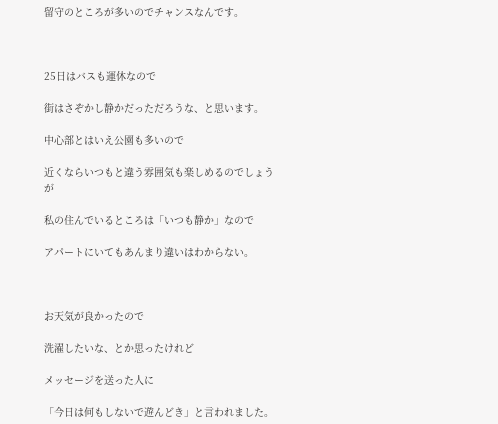留守のところが多いのでチャンスなんです。



25日はバスも運休なので

街はさぞかし静かだっただろうな、と思います。

中心部とはいえ公園も多いので

近くならいつもと違う雰囲気も楽しめるのでしょうが

私の住んでいるところは「いつも静か」なので

アパートにいてもあんまり違いはわからない。



お天気が良かったので

洗濯したいな、とか思ったけれど

メッセージを送った人に

「今日は何もしないで遊んどき」と言われました。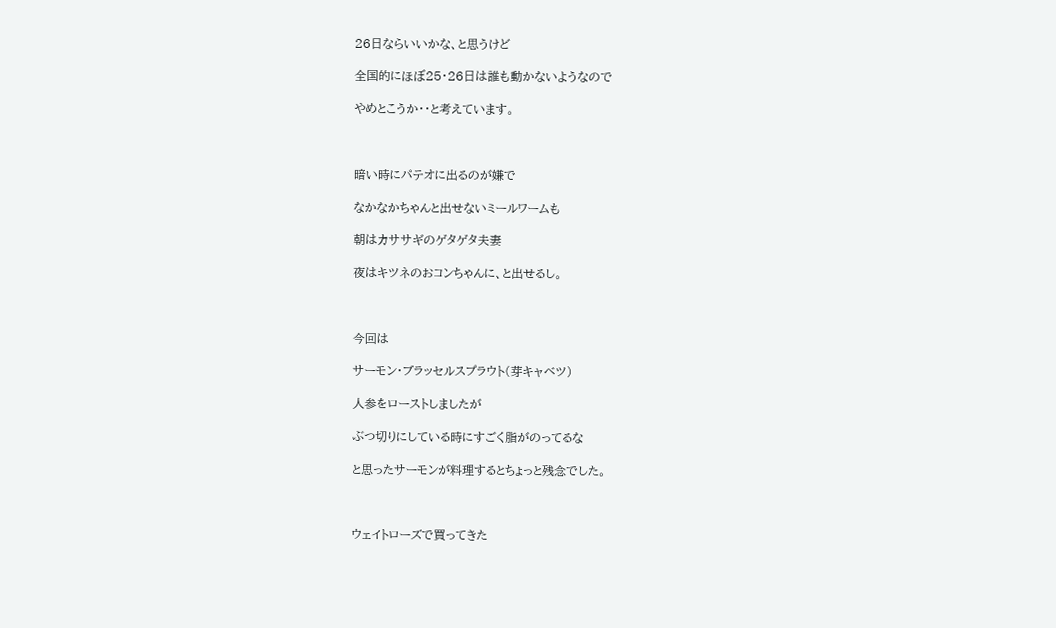26日ならいいかな、と思うけど

全国的にほぼ25・26日は誰も動かないようなので

やめとこうか・・と考えています。



暗い時にパテオに出るのが嫌で

なかなかちゃんと出せないミールワームも

朝はカササギのゲタゲタ夫妻

夜はキツネのおコンちゃんに、と出せるし。



今回は

サーモン・ブラッセルスプラウト(芽キャベツ)

人参をローストしましたが

ぶつ切りにしている時にすごく脂がのってるな

と思ったサーモンが料理するとちょっと残念でした。



ウェイトローズで買ってきた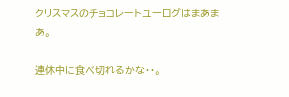クリスマスのチョコレートユーログはまあまあ。

連休中に食べ切れるかな・・。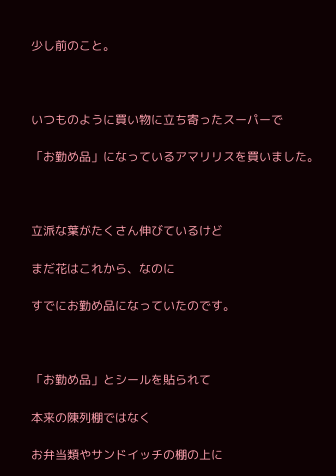少し前のこと。



いつものように買い物に立ち寄ったスーパーで

「お勤め品」になっているアマリリスを買いました。



立派な葉がたくさん伸びているけど

まだ花はこれから、なのに

すでにお勤め品になっていたのです。



「お勤め品」とシールを貼られて

本来の陳列棚ではなく

お弁当類やサンドイッチの棚の上に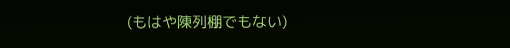(もはや陳列棚でもない)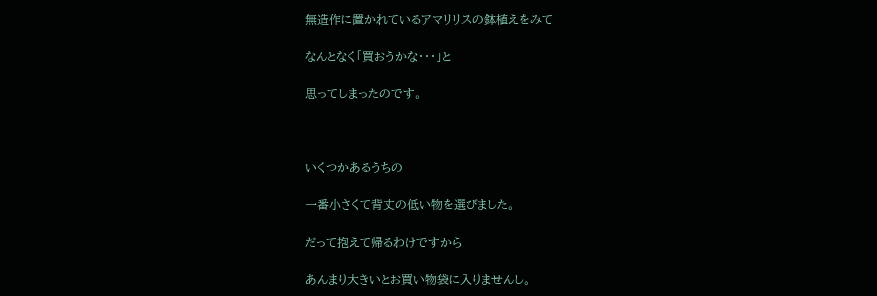無造作に置かれているアマリリスの鉢植えをみて

なんとなく「買おうかな・・・」と

思ってしまったのです。



いくつかあるうちの

一番小さくて背丈の低い物を選びました。

だって抱えて帰るわけですから

あんまり大きいとお買い物袋に入りませんし。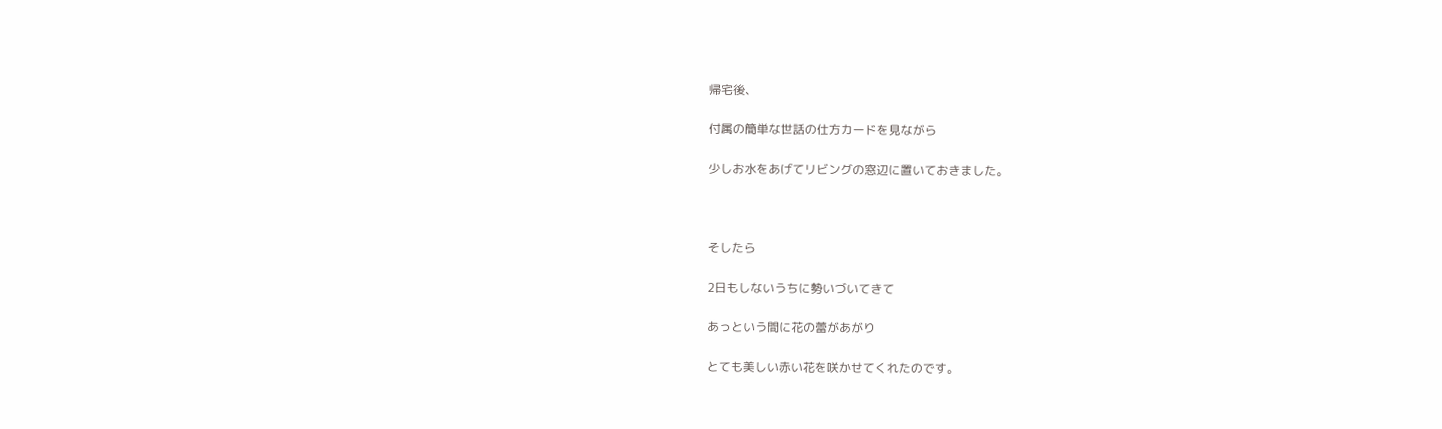帰宅後、

付属の簡単な世話の仕方カードを見ながら

少しお水をあげてリビングの窓辺に置いておきました。



そしたら

2日もしないうちに勢いづいてきて

あっという間に花の蕾があがり

とても美しい赤い花を咲かせてくれたのです。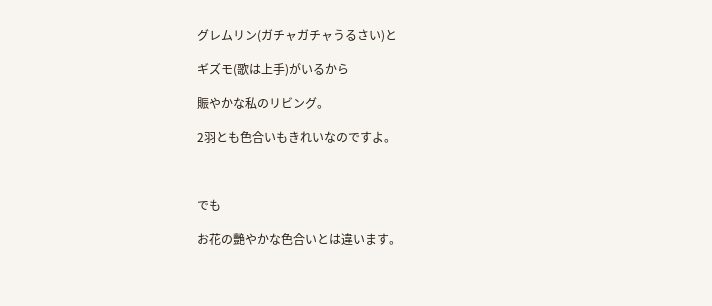グレムリン(ガチャガチャうるさい)と

ギズモ(歌は上手)がいるから

賑やかな私のリビング。

2羽とも色合いもきれいなのですよ。



でも

お花の艷やかな色合いとは違います。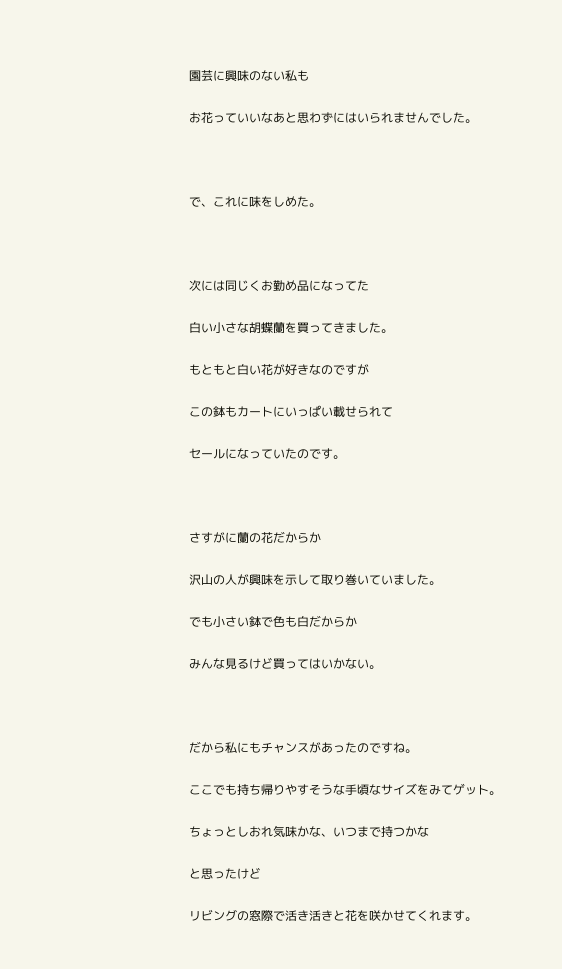園芸に興味のない私も

お花っていいなあと思わずにはいられませんでした。



で、これに味をしめた。



次には同じくお勤め品になってた

白い小さな胡蝶蘭を買ってきました。

もともと白い花が好きなのですが

この鉢もカートにいっぱい載せられて

セールになっていたのです。



さすがに蘭の花だからか

沢山の人が興味を示して取り巻いていました。

でも小さい鉢で色も白だからか

みんな見るけど買ってはいかない。



だから私にもチャンスがあったのですね。

ここでも持ち帰りやすそうな手頃なサイズをみてゲット。

ちょっとしおれ気味かな、いつまで持つかな

と思ったけど

リビングの窓際で活き活きと花を咲かせてくれます。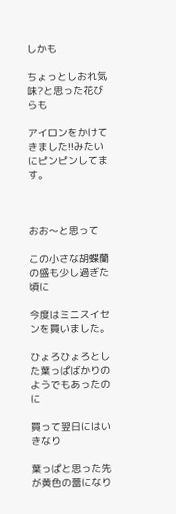しかも

ちょっとしおれ気味?と思った花びらも

アイロンをかけてきました!!みたいにピンピンしてます。



おお〜と思って

この小さな胡蝶蘭の盛も少し過ぎた頃に

今度はミニスイセンを買いました。

ひょろひょろとした葉っぱばかりのようでもあったのに

買って翌日にはいきなり

葉っぱと思った先が黄色の蕾になり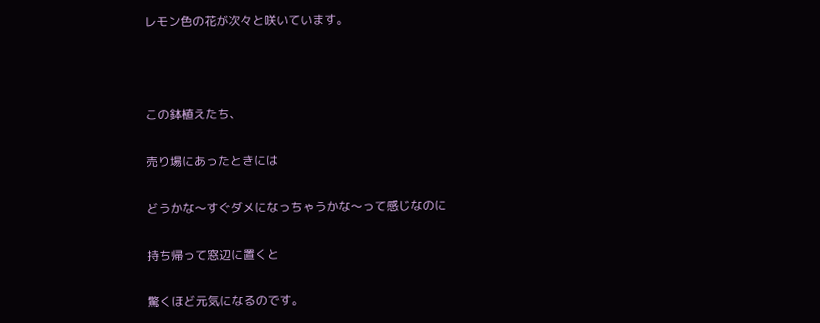レモン色の花が次々と咲いています。



この鉢植えたち、

売り場にあったときには

どうかな〜すぐダメになっちゃうかな〜って感じなのに

持ち帰って窓辺に置くと

驚くほど元気になるのです。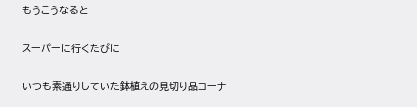もうこうなると

スーパーに行くたびに

いつも素通りしていた鉢植えの見切り品コーナ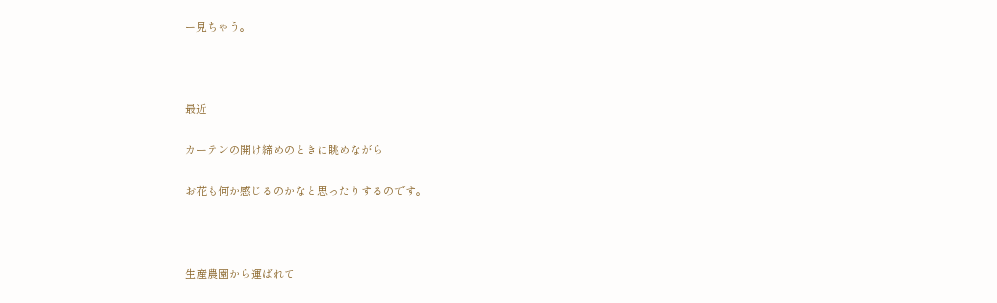ー見ちゃう。



最近

カーテンの開け締めのときに眺めながら

お花も何か感じるのかなと思ったりするのです。



生産農園から運ばれて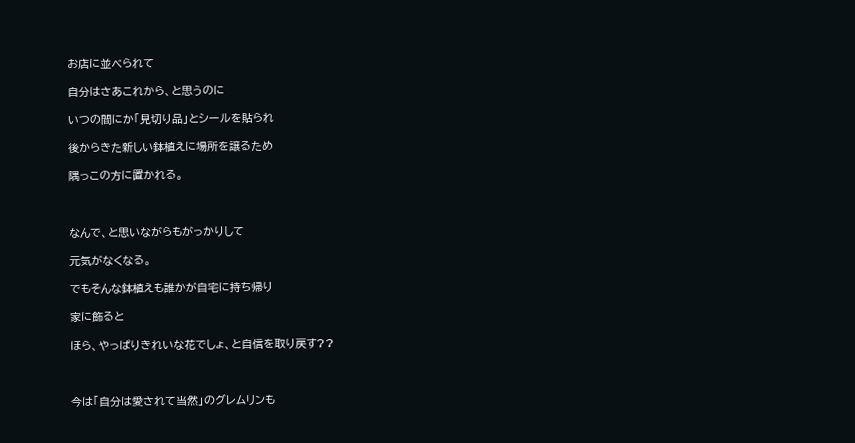お店に並べられて

自分はさあこれから、と思うのに

いつの間にか「見切り品」とシールを貼られ

後からきた新しい鉢植えに場所を譲るため

隅っこの方に置かれる。



なんで、と思いながらもがっかりして

元気がなくなる。

でもそんな鉢植えも誰かが自宅に持ち帰り

家に飾ると

ほら、やっぱりきれいな花でしょ、と自信を取り戻す??



今は「自分は愛されて当然」のグレムリンも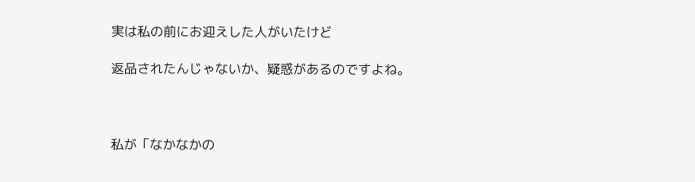実は私の前にお迎えした人がいたけど

返品されたんじゃないか、疑惑があるのですよね。



私が「なかなかの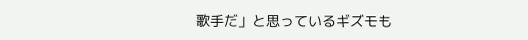歌手だ」と思っているギズモも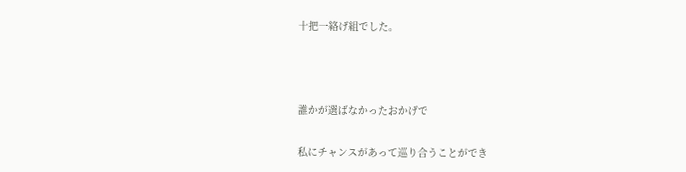十把一絡げ組でした。



誰かが選ばなかったおかげで

私にチャンスがあって巡り合うことができ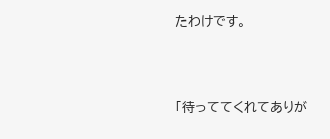たわけです。



「待っててくれてありが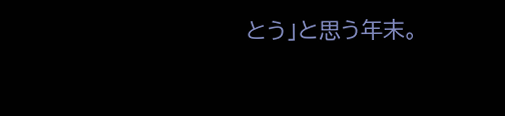とう」と思う年末。